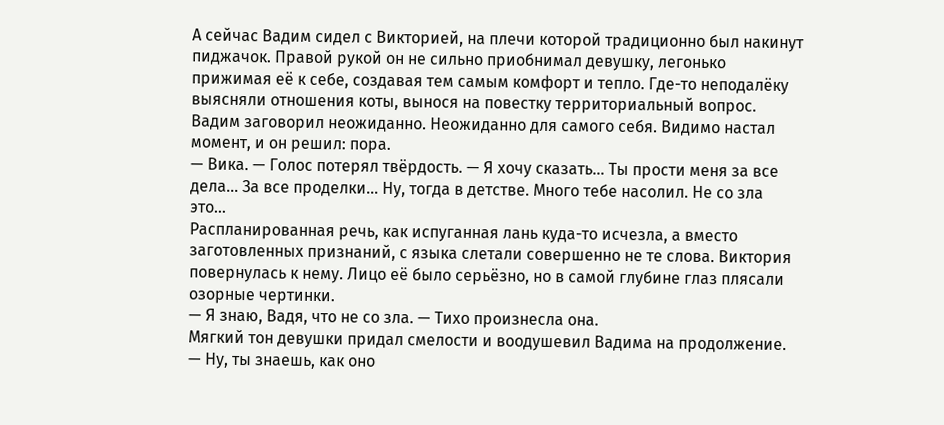А сейчас Вадим сидел с Викторией, на плечи которой традиционно был накинут пиджачок. Правой рукой он не сильно приобнимал девушку, легонько прижимая её к себе, создавая тем самым комфорт и тепло. Где-то неподалёку выясняли отношения коты, вынося на повестку территориальный вопрос.
Вадим заговорил неожиданно. Неожиданно для самого себя. Видимо настал момент, и он решил: пора.
— Вика. — Голос потерял твёрдость. — Я хочу сказать… Ты прости меня за все дела… За все проделки… Ну, тогда в детстве. Много тебе насолил. Не со зла это…
Распланированная речь, как испуганная лань куда-то исчезла, а вместо заготовленных признаний, с языка слетали совершенно не те слова. Виктория повернулась к нему. Лицо её было серьёзно, но в самой глубине глаз плясали озорные чертинки.
— Я знаю, Вадя, что не со зла. — Тихо произнесла она.
Мягкий тон девушки придал смелости и воодушевил Вадима на продолжение.
— Ну, ты знаешь, как оно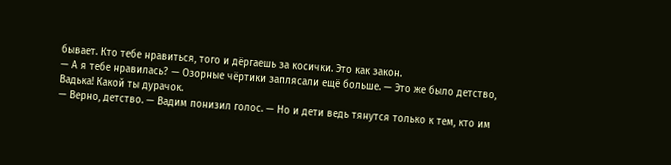бывает. Кто тебе нравиться, того и дёргаешь за косички. Это как закон.
— А я тебе нравилась? — Озорные чёртики заплясали ещё больше. — Это же было детство, Вадька! Какой ты дурачок.
— Верно, детство. — Вадим понизил голос. — Но и дети ведь тянутся только к тем, кто им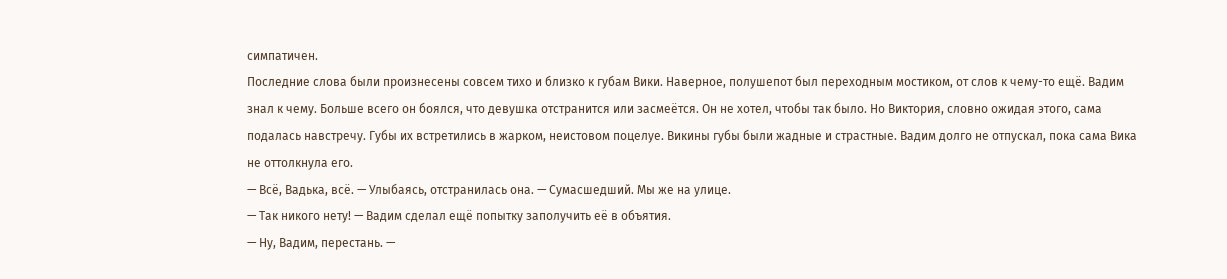симпатичен.
Последние слова были произнесены совсем тихо и близко к губам Вики. Наверное, полушепот был переходным мостиком, от слов к чему-то ещё. Вадим знал к чему. Больше всего он боялся, что девушка отстранится или засмеётся. Он не хотел, чтобы так было. Но Виктория, словно ожидая этого, сама подалась навстречу. Губы их встретились в жарком, неистовом поцелуе. Викины губы были жадные и страстные. Вадим долго не отпускал, пока сама Вика не оттолкнула его.
— Всё, Вадька, всё. — Улыбаясь, отстранилась она. — Сумасшедший. Мы же на улице.
— Так никого нету! — Вадим сделал ещё попытку заполучить её в объятия.
— Ну, Вадим, перестань. —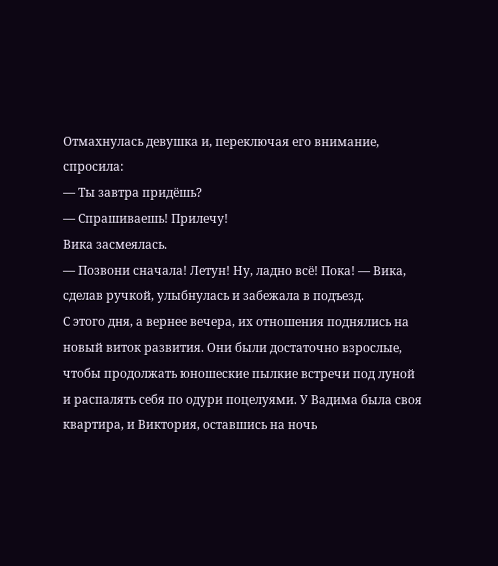Отмахнулась девушка и, переключая его внимание, спросила:
— Ты завтра придёшь?
— Спрашиваешь! Прилечу!
Вика засмеялась.
— Позвони сначала! Летун! Ну, ладно всё! Пока! — Вика, сделав ручкой, улыбнулась и забежала в подъезд.
С этого дня, а вернее вечера, их отношения поднялись на новый виток развития. Они были достаточно взрослые, чтобы продолжать юношеские пылкие встречи под луной и распалять себя по одури поцелуями. У Вадима была своя квартира, и Виктория, оставшись на ночь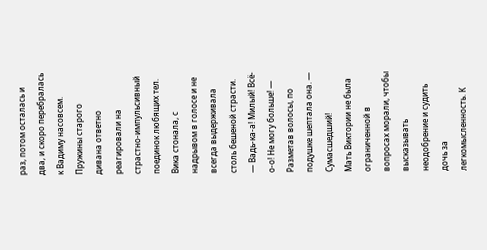раз, потом осталась и два, и скоро перебралась к Вадиму насовсем. Пружины старого дивана ответно реагировали на страстно-импульсивный поединок любящих тел. Вика стонала, с надрывом в голосе и не всегда выдерживала столь бешеной страсти.
— Вадь-ка-а! Милый! Всё-о-о! Не могу больше! — Разметав волосы, по подушке шептала она. — Сумасшедший!
Мать Виктории не была ограниченной в вопросах морали, чтобы высказывать неодобрение и судить дочь за легкомысленность. К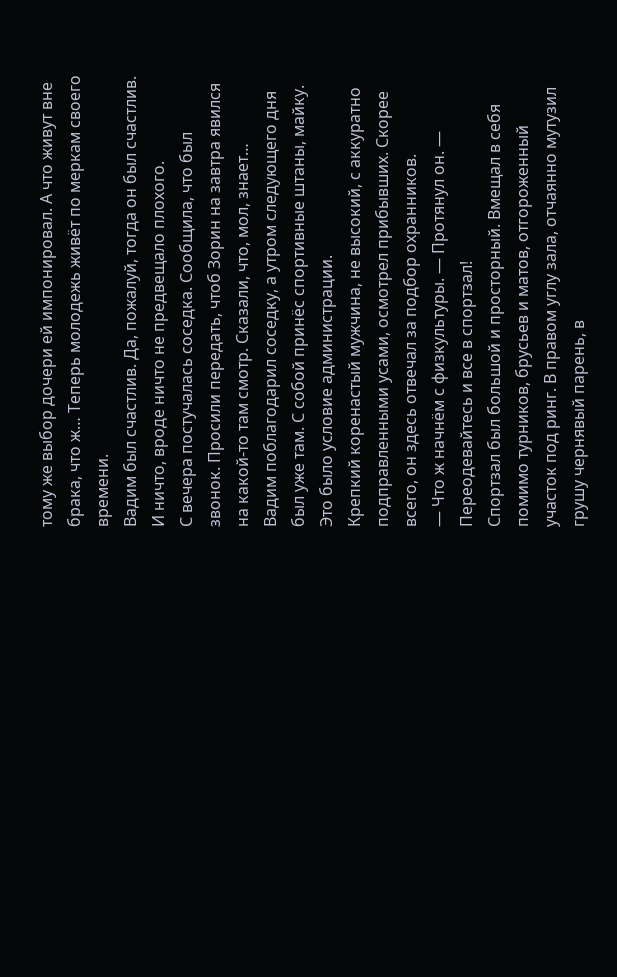тому же выбор дочери ей импонировал. А что живут вне брака, что ж… Теперь молодежь живёт по меркам своего времени.
Вадим был счастлив. Да, пожалуй, тогда он был счастлив. И ничто, вроде ничто не предвещало плохого.
С вечера постучалась соседка. Сообщила, что был звонок. Просили передать, чтоб Зорин на завтра явился на какой-то там смотр. Сказали, что, мол, знает…
Вадим поблагодарил соседку, а утром следующего дня был уже там. С собой принёс спортивные штаны, майку. Это было условие администрации.
Крепкий коренастый мужчина, не высокий, с аккуратно подправленными усами, осмотрел прибывших. Скорее всего, он здесь отвечал за подбор охранников.
— Что ж начнём с физкультуры. — Протянул он. — Переодевайтесь и все в спортзал!
Спортзал был большой и просторный. Вмещал в себя помимо турников, брусьев и матов, отгороженный участок под ринг. В правом углу зала, отчаянно мутузил грушу чернявый парень, в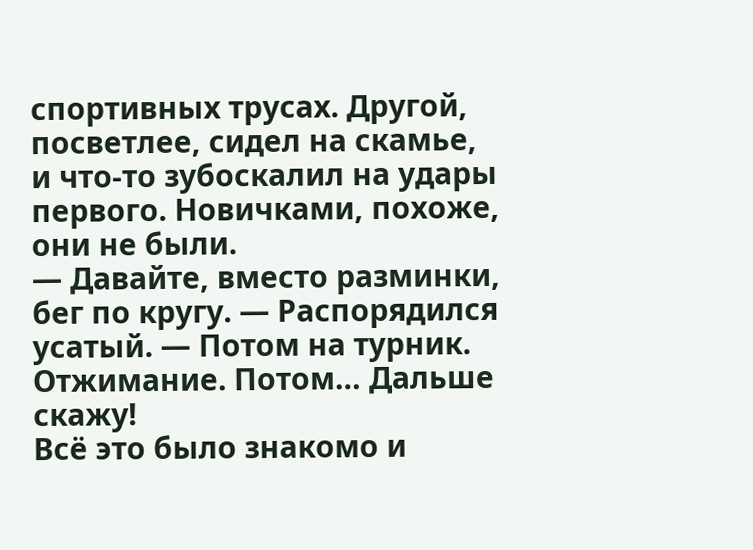спортивных трусах. Другой, посветлее, сидел на скамье, и что-то зубоскалил на удары первого. Новичками, похоже, они не были.
— Давайте, вместо разминки, бег по кругу. — Распорядился усатый. — Потом на турник. Отжимание. Потом… Дальше скажу!
Всё это было знакомо и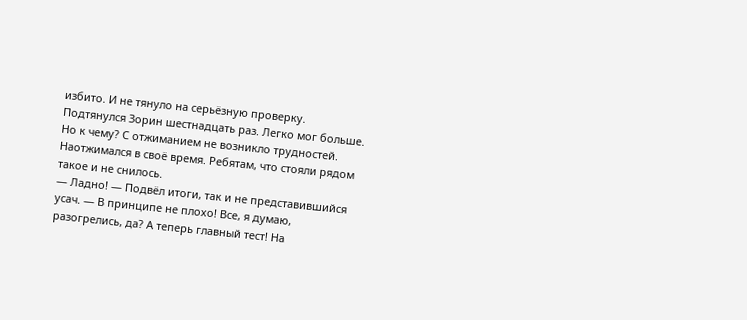избито. И не тянуло на серьёзную проверку. Подтянулся Зорин шестнадцать раз. Легко мог больше. Но к чему? С отжиманием не возникло трудностей. Наотжимался в своё время. Ребятам, что стояли рядом такое и не снилось.
— Ладно! — Подвёл итоги, так и не представившийся усач. — В принципе не плохо! Все, я думаю, разогрелись, да? А теперь главный тест! На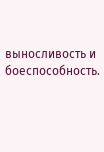выносливость и боеспособность.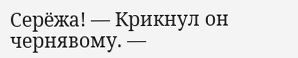Серёжа! — Крикнул он чернявому. —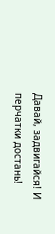Давай, задвигайся! И перчатки достань!